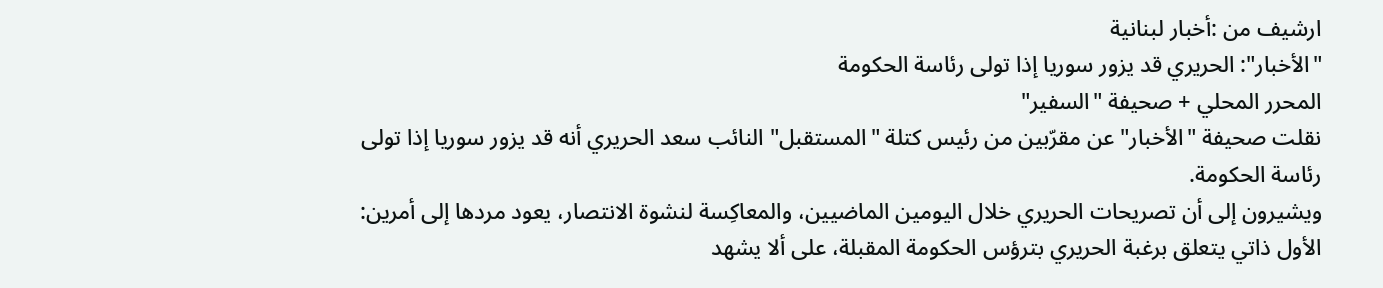ارشيف من :أخبار لبنانية
"الأخبار": الحريري قد يزور سوريا إذا تولى رئاسة الحكومة
المحرر المحلي + صحيفة "السفير"
نقلت صحيفة "الأخبار" عن مقرّبين من رئيس كتلة "المستقبل" النائب سعد الحريري أنه قد يزور سوريا إذا تولى رئاسة الحكومة.
ويشيرون إلى أن تصريحات الحريري خلال اليومين الماضيين، والمعاكِسة لنشوة الانتصار، يعود مردها إلى أمرين: الأول ذاتي يتعلق برغبة الحريري بترؤس الحكومة المقبلة، على ألا يشهد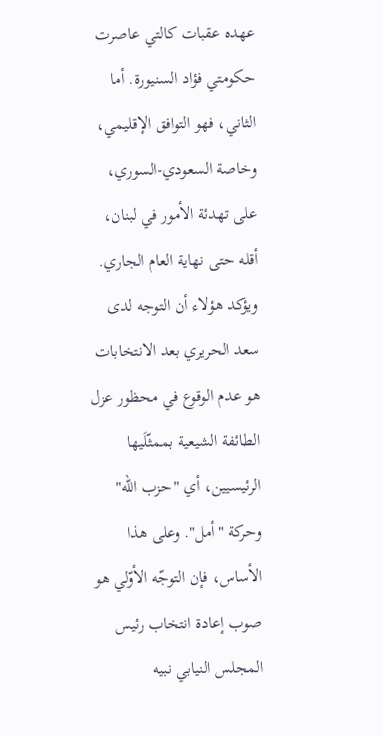عهده عقبات كالتي عاصرت حكومتي فؤاد السنيورة. أما الثاني، فهو التوافق الإقليمي، وخاصة السعودي-السوري، على تهدئة الأمور في لبنان، أقله حتى نهاية العام الجاري.
ويؤكد هؤلاء أن التوجه لدى سعد الحريري بعد الانتخابات هو عدم الوقوع في محظور عزل الطائفة الشيعية بممثّلَيها الرئيسيين، أي "حزب الله" وحركة "أمل". وعلى هذا الأساس، فإن التوجّه الأوّلي هو صوب إعادة انتخاب رئيس المجلس النيابي نبيه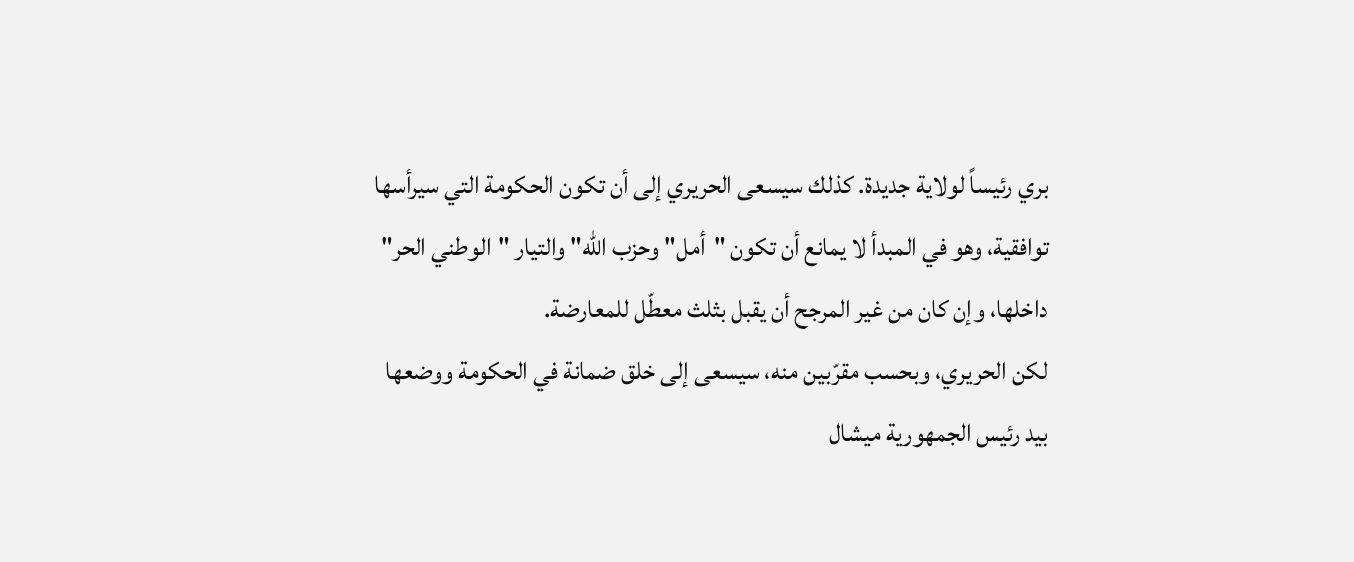بري رئيساً لولاية جديدة. كذلك سيسعى الحريري إلى أن تكون الحكومة التي سيرأسها توافقية، وهو في المبدأ لا يمانع أن تكون "أمل" وحزب الله" والتيار "الوطني الحر" داخلها، وإن كان من غير المرجح أن يقبل بثلث معطّل للمعارضة.
لكن الحريري، وبحسب مقرّبين منه، سيسعى إلى خلق ضمانة في الحكومة ووضعها بيد رئيس الجمهورية ميشال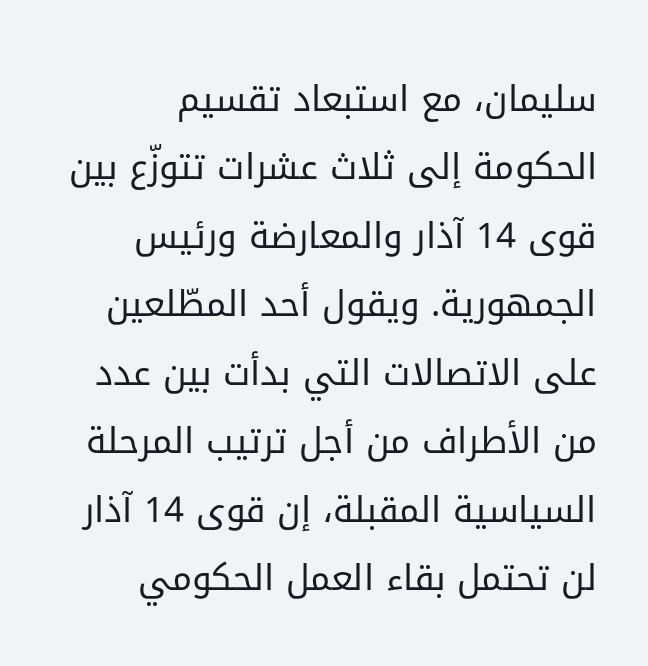سليمان، مع استبعاد تقسيم الحكومة إلى ثلاث عشرات تتوزّع بين قوى 14 آذار والمعارضة ورئيس الجمهورية. ويقول أحد المطّلعين على الاتصالات التي بدأت بين عدد من الأطراف من أجل ترتيب المرحلة السياسية المقبلة، إن قوى 14 آذار لن تحتمل بقاء العمل الحكومي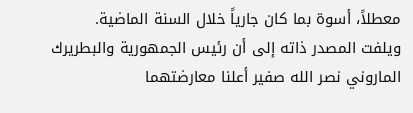معطلاً، أسوة بما كان جارياً خلال السنة الماضية.
ويلفت المصدر ذاته إلى أن رئيس الجمهورية والبطريرك الماروني نصر الله صفير أعلنا معارضتهما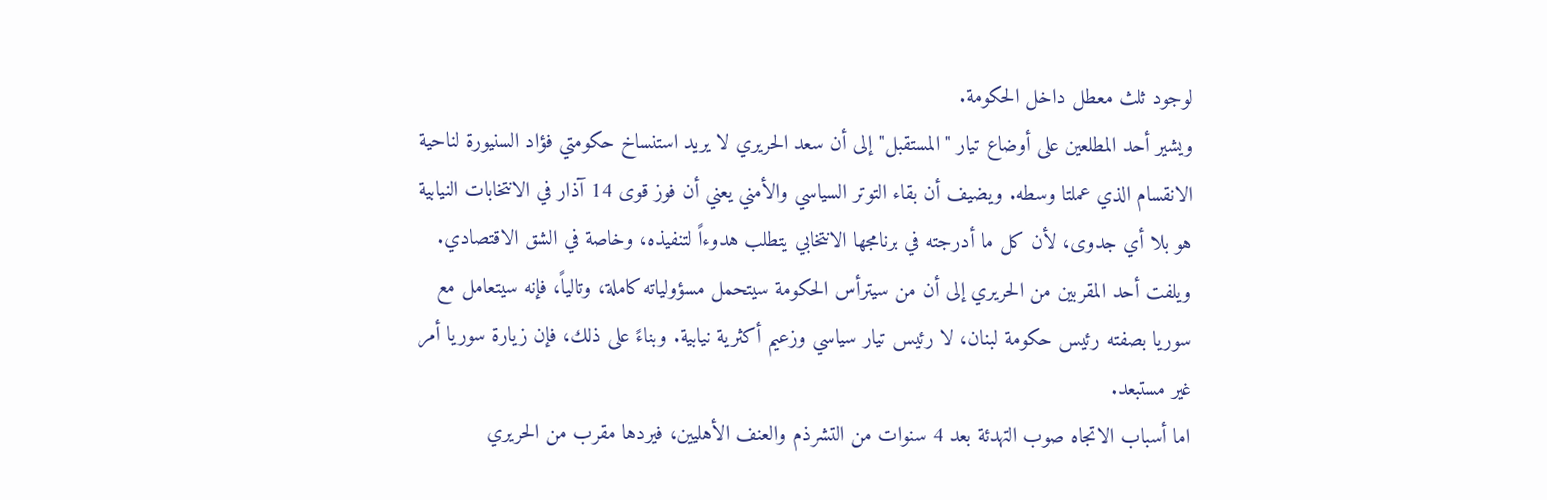لوجود ثلث معطل داخل الحكومة.
ويشير أحد المطلعين على أوضاع تيار "المستقبل" إلى أن سعد الحريري لا يريد استنساخ حكومتي فؤاد السنيورة لناحية الانقسام الذي عملتا وسطه. ويضيف أن بقاء التوتر السياسي والأمني يعني أن فوز قوى 14 آذار في الانتخابات النيابية هو بلا أي جدوى، لأن كل ما أدرجته في برنامجها الانتخابي يتطلب هدوءاً لتنفيذه، وخاصة في الشق الاقتصادي.
ويلفت أحد المقربين من الحريري إلى أن من سيترأس الحكومة سيتحمل مسؤولياته كاملة، وتالياً، فإنه سيتعامل مع سوريا بصفته رئيس حكومة لبنان، لا رئيس تيار سياسي وزعيم أكثرية نيابية. وبناءً على ذلك، فإن زيارة سوريا أمر غير مستبعد.
اما أسباب الاتجاه صوب التهدئة بعد 4 سنوات من التشرذم والعنف الأهليين، فيردها مقرب من الحريري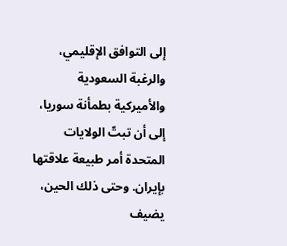إلى التوافق الإقليمي، والرغبة السعودية والأميركية بطمأنة سوريا، إلى أن تبتّ الولايات المتحدة أمر طبيعة علاقتها بإيران. وحتى ذلك الحين، يضيف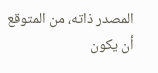المصدر ذاته، من المتوقع أن يكون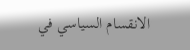الانقسام السياسي في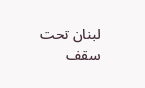لبنان تحت سقف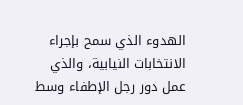الهدوء الذي سمح بإجراء الانتخابات النيابية، والذي عمل دور رجل الإطفاء وسط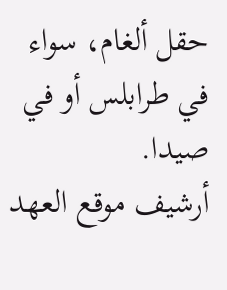حقل ألغام، سواء في طرابلس أو في صيدا.
أرشيف موقع العهد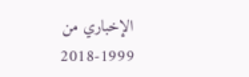الإخباري من 1999-2018